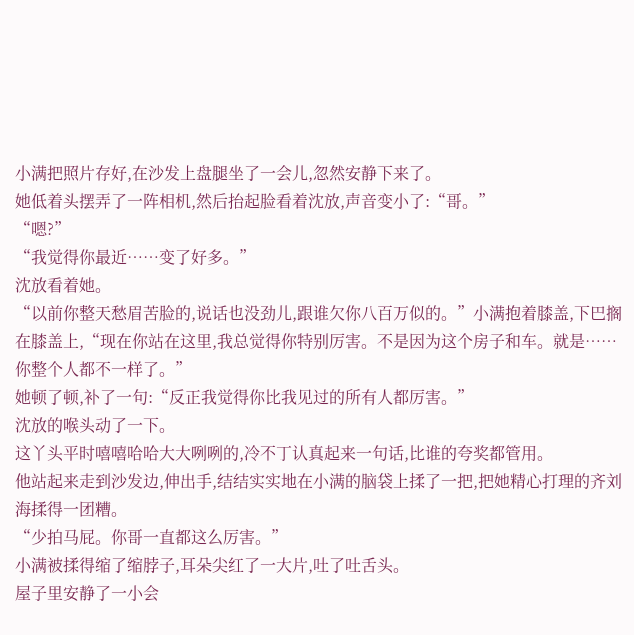小满把照片存好,在沙发上盘腿坐了一会儿,忽然安静下来了。
她低着头摆弄了一阵相机,然后抬起脸看着沈放,声音变小了:“哥。”
“嗯?”
“我觉得你最近……变了好多。”
沈放看着她。
“以前你整天愁眉苦脸的,说话也没劲儿,跟谁欠你八百万似的。”小满抱着膝盖,下巴搁在膝盖上,“现在你站在这里,我总觉得你特别厉害。不是因为这个房子和车。就是……你整个人都不一样了。”
她顿了顿,补了一句:“反正我觉得你比我见过的所有人都厉害。”
沈放的喉头动了一下。
这丫头平时嘻嘻哈哈大大咧咧的,冷不丁认真起来一句话,比谁的夸奖都管用。
他站起来走到沙发边,伸出手,结结实实地在小满的脑袋上揉了一把,把她精心打理的齐刘海揉得一团糟。
“少拍马屁。你哥一直都这么厉害。”
小满被揉得缩了缩脖子,耳朵尖红了一大片,吐了吐舌头。
屋子里安静了一小会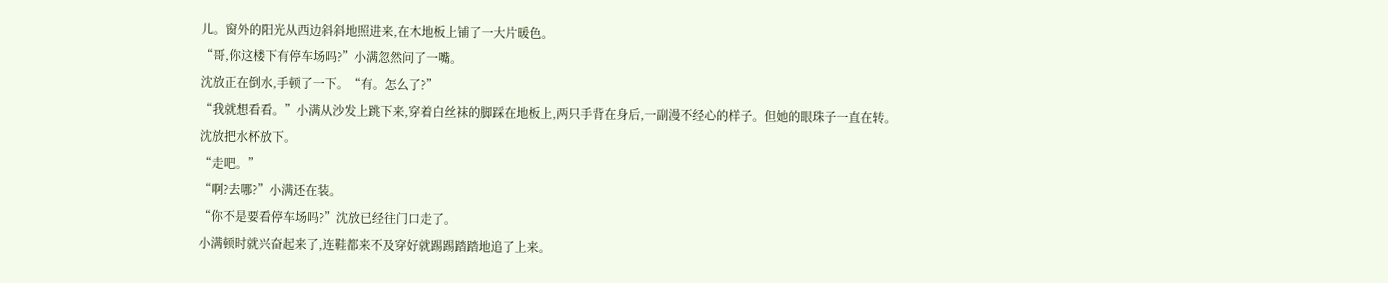儿。窗外的阳光从西边斜斜地照进来,在木地板上铺了一大片暖色。
“哥,你这楼下有停车场吗?”小满忽然问了一嘴。
沈放正在倒水,手顿了一下。“有。怎么了?”
“我就想看看。”小满从沙发上跳下来,穿着白丝袜的脚踩在地板上,两只手背在身后,一副漫不经心的样子。但她的眼珠子一直在转。
沈放把水杯放下。
“走吧。”
“啊?去哪?”小满还在装。
“你不是要看停车场吗?”沈放已经往门口走了。
小满顿时就兴奋起来了,连鞋都来不及穿好就踢踢踏踏地追了上来。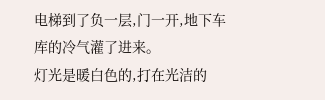电梯到了负一层,门一开,地下车库的冷气灌了进来。
灯光是暖白色的,打在光洁的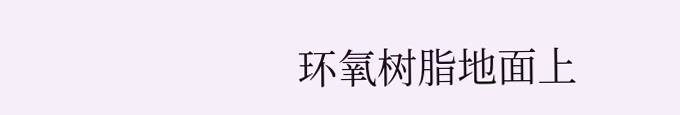环氧树脂地面上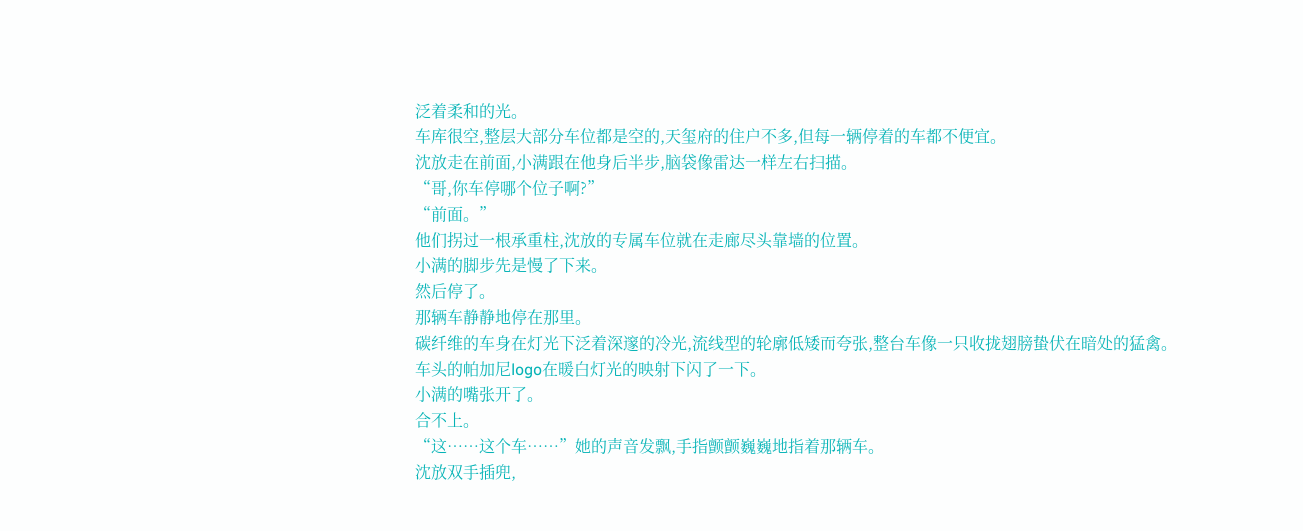泛着柔和的光。
车库很空,整层大部分车位都是空的,天玺府的住户不多,但每一辆停着的车都不便宜。
沈放走在前面,小满跟在他身后半步,脑袋像雷达一样左右扫描。
“哥,你车停哪个位子啊?”
“前面。”
他们拐过一根承重柱,沈放的专属车位就在走廊尽头靠墙的位置。
小满的脚步先是慢了下来。
然后停了。
那辆车静静地停在那里。
碳纤维的车身在灯光下泛着深邃的冷光,流线型的轮廓低矮而夸张,整台车像一只收拢翅膀蛰伏在暗处的猛禽。
车头的帕加尼logo在暖白灯光的映射下闪了一下。
小满的嘴张开了。
合不上。
“这……这个车……”她的声音发飘,手指颤颤巍巍地指着那辆车。
沈放双手插兜,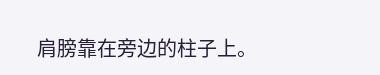肩膀靠在旁边的柱子上。